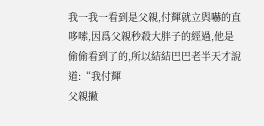我一我一看到是父親,付輝就立與嚇的直哆嗦,因爲父親秒殺大胖子的經過,他是偷偷看到了的,所以結結巴巴老半天才說道:“我付輝
父親撇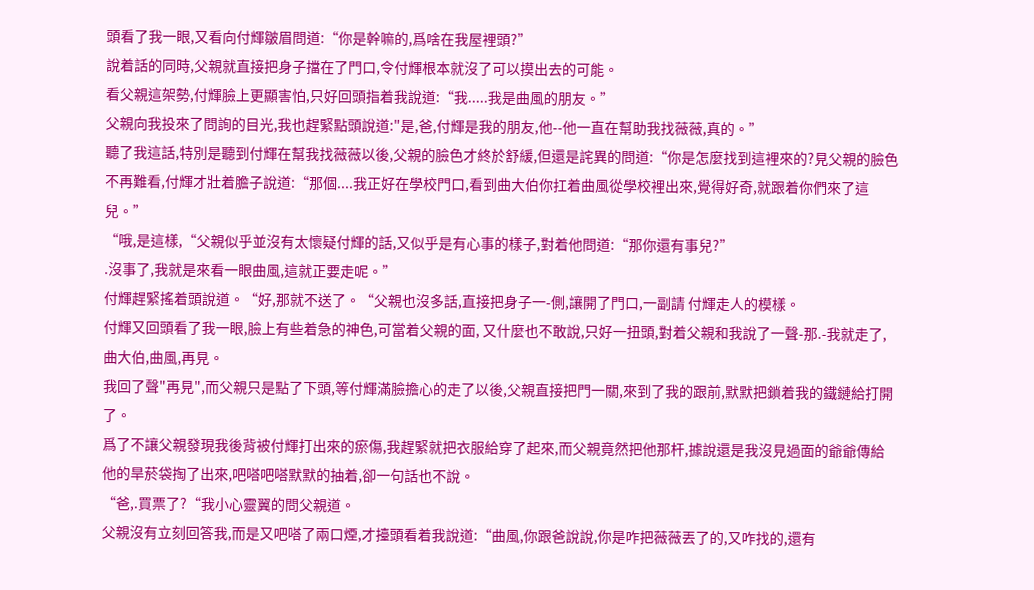頭看了我一眼,又看向付輝皺眉問道:“你是幹嘛的,爲啥在我屋裡頭?”
說着話的同時,父親就直接把身子擋在了門口,令付輝根本就沒了可以摸出去的可能。
看父親這架勢,付輝臉上更顯害怕,只好回頭指着我說道:“我.....我是曲風的朋友。”
父親向我投來了問詢的目光,我也趕緊點頭說道:"是,爸,付輝是我的朋友,他--他一直在幫助我找薇薇,真的。”
聽了我這話,特別是聽到付輝在幫我找薇薇以後,父親的臉色才終於舒緩,但還是詫異的問道:“你是怎麼找到這裡來的?見父親的臉色不再難看,付輝才壯着膽子說道:“那個....我正好在學校門口,看到曲大伯你扛着曲風從學校裡出來,覺得好奇,就跟着你們來了這兒。”
“哦,是這樣,“父親似乎並沒有太懷疑付輝的話,又似乎是有心事的樣子,對着他問道:“那你還有事兒?”
.沒事了,我就是來看一眼曲風,這就正要走呢。”
付輝趕緊搖着頭說道。“好,那就不送了。“父親也沒多話,直接把身子一-側,讓開了門口,一副請 付輝走人的模樣。
付輝又回頭看了我一眼,臉上有些着急的神色,可當着父親的面, 又什麼也不敢說,只好一扭頭,對着父親和我說了一聲-那.-我就走了,曲大伯,曲風,再見。
我回了聲"再見",而父親只是點了下頭,等付輝滿臉擔心的走了以後,父親直接把門一關,來到了我的跟前,默默把鎖着我的鐵鏈給打開了。
爲了不讓父親發現我後背被付輝打出來的瘀傷,我趕緊就把衣服給穿了起來,而父親竟然把他那杆,據說還是我沒見過面的爺爺傳給他的旱菸袋掏了出來,吧嗒吧嗒默默的抽着,卻一句話也不說。
“爸,.買票了?“我小心靈翼的問父親道。
父親沒有立刻回答我,而是又吧嗒了兩口煙,才擡頭看着我說道:“曲風,你跟爸說說,你是咋把薇薇丟了的,又咋找的,還有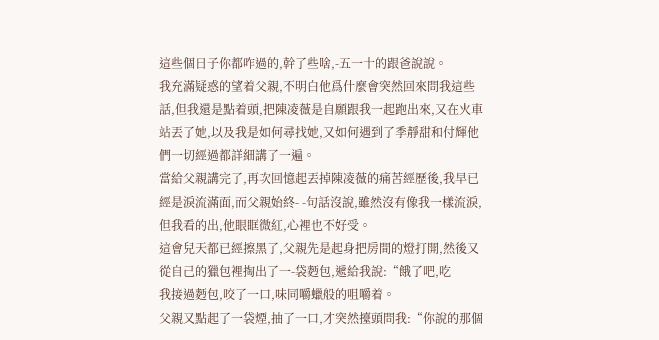這些個日子你都咋過的,幹了些啥,-五一十的跟爸說說。
我充滿疑惑的望着父親,不明白他爲什麼會突然回來問我這些話,但我還是點着頭,把陳凌薇是自願跟我一起跑出來,又在火車站丟了她,以及我是如何尋找她,又如何遇到了季靜甜和付輝他們一切經過都詳細講了一遍。
當給父親講完了,再次回憶起丟掉陳凌薇的痛苦經歷後,我早已經是淚流滿面,而父親始終- -句話沒說,雖然沒有像我一樣流淚,但我看的出,他眼眶微紅,心裡也不好受。
這會兒天都已經擦黑了,父親先是起身把房間的燈打開,然後又從自己的獵包裡掏出了一-袋麪包,遞給我說:“餓了吧,吃
我接過麪包,咬了一口,味同嚼蠟般的咀嚼着。
父親又點起了一袋煙,抽了一口,才突然擡頭問我:“你說的那個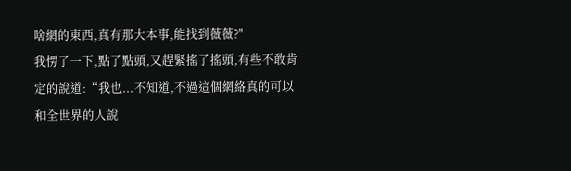啥網的東西,真有那大本事,能找到薇薇?"
我愣了一下,點了點頭,又趕緊搖了搖頭,有些不敢肯定的說道:“我也...不知道,不過這個網絡真的可以和全世界的人說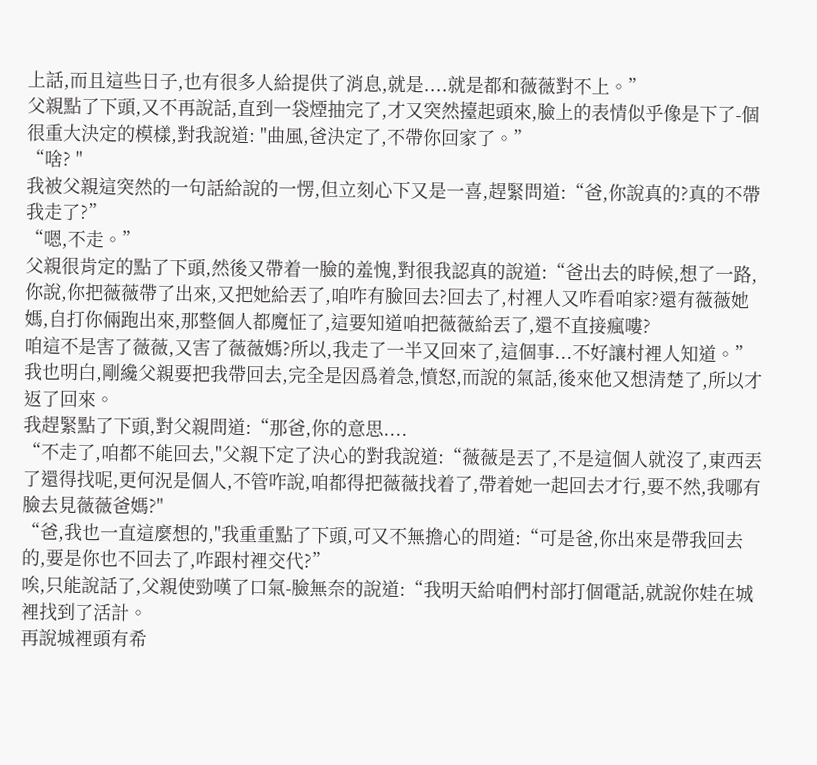上話,而且這些日子,也有很多人給提供了消息,就是....就是都和薇薇對不上。”
父親點了下頭,又不再說話,直到一袋煙抽完了,才又突然擡起頭來,臉上的表情似乎像是下了-個很重大決定的模樣,對我說道: "曲風,爸決定了,不帶你回家了。”
“啥? "
我被父親這突然的一句話給說的一愣,但立刻心下又是一喜,趕緊問道:“爸,你說真的?真的不帶我走了?”
“嗯,不走。”
父親很肯定的點了下頭,然後又帶着一臉的羞愧,對很我認真的說道:“爸出去的時候,想了一路,你說,你把薇薇帶了出來,又把她給丟了,咱咋有臉回去?回去了,村裡人又咋看咱家?還有薇薇她媽,自打你倆跑出來,那整個人都魔怔了,這要知道咱把薇薇給丟了,還不直接瘋嘍?
咱這不是害了薇薇,又害了薇薇媽?所以,我走了一半又回來了,這個事...不好讓村裡人知道。”
我也明白,剛纔父親要把我帶回去,完全是因爲着急,憤怒,而說的氣話,後來他又想清楚了,所以才返了回來。
我趕緊點了下頭,對父親問道:“那爸,你的意思....
“不走了,咱都不能回去,"父親下定了決心的對我說道:“薇薇是丟了,不是這個人就沒了,東西丟了還得找呢,更何況是個人,不管咋說,咱都得把薇薇找着了,帶着她一起回去才行,要不然,我哪有臉去見薇薇爸媽?"
“爸,我也一直這麼想的,"我重重點了下頭,可又不無擔心的問道:“可是爸,你出來是帶我回去的,要是你也不回去了,咋跟村裡交代?”
唉,只能說話了,父親使勁嘆了口氣-臉無奈的說道:“我明天給咱們村部打個電話,就說你娃在城裡找到了活計。
再說城裡頭有希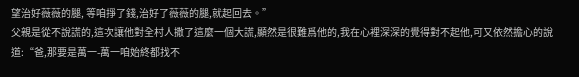望治好薇薇的腿, 等咱掙了錢,治好了薇薇的腿,就起回去。”
父親是從不說謊的,這次讓他對全村人撒了這麼一個大謊,顯然是很難爲他的,我在心裡深深的覺得對不起他,可又依然擔心的說道:“爸,那要是萬一-萬一咱始終都找不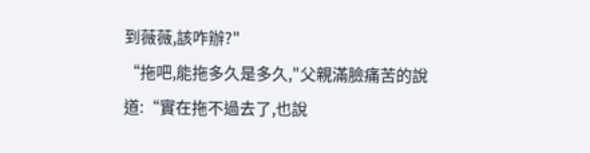到薇薇,該咋辦?"
“拖吧,能拖多久是多久,"父親滿臉痛苦的說道:“實在拖不過去了,也說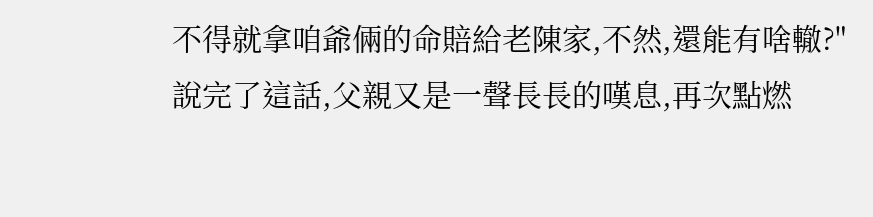不得就拿咱爺倆的命賠給老陳家,不然,還能有啥轍?"
說完了這話,父親又是一聲長長的嘆息,再次點燃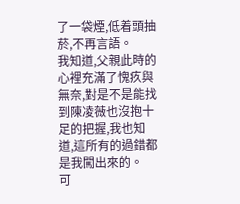了一袋煙,低着頭抽菸,不再言語。
我知道,父親此時的心裡充滿了愧疚與無奈,對是不是能找到陳凌薇也沒抱十足的把握,我也知道,這所有的過錯都是我闖出來的。
可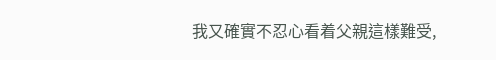我又確實不忍心看着父親這樣難受,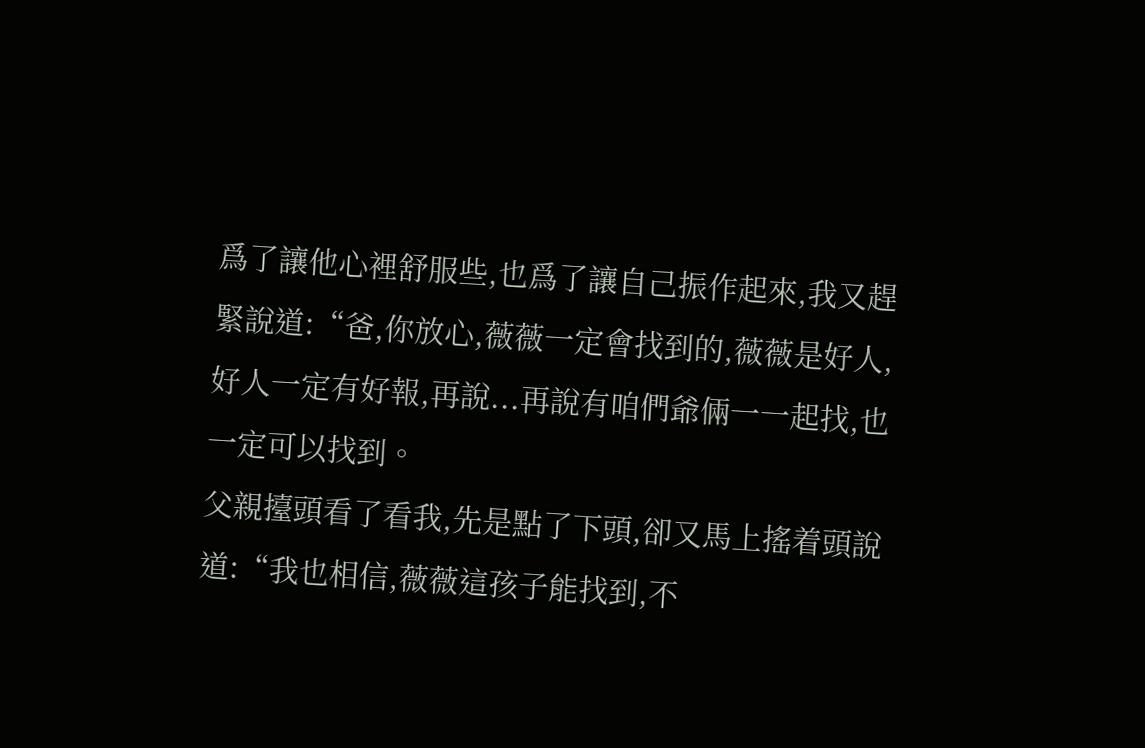爲了讓他心裡舒服些,也爲了讓自己振作起來,我又趕緊說道:“爸,你放心,薇薇一定會找到的,薇薇是好人,好人一定有好報,再說...再說有咱們爺倆一一起找,也一定可以找到。
父親擡頭看了看我,先是點了下頭,卻又馬上搖着頭說道:“我也相信,薇薇這孩子能找到,不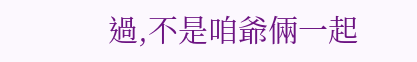過,不是咱爺倆一起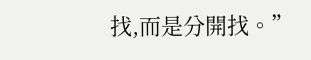找,而是分開找。”